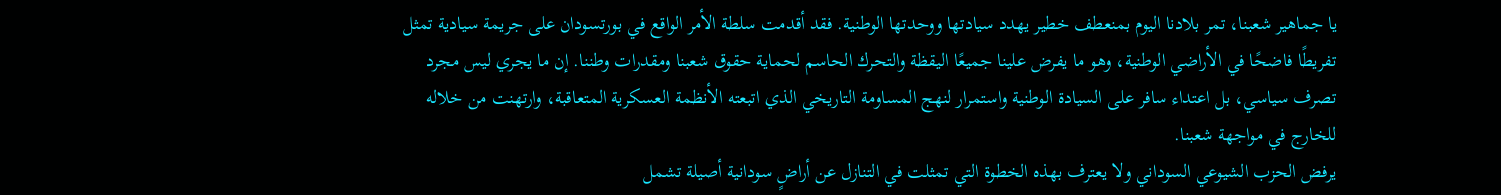يا جماهير شعبنا، تمر بلادنا اليوم بمنعطف خطير يهدد سيادتها ووحدتها الوطنية. فقد أقدمت سلطة الأمر الواقع في بورتسودان على جريمة سيادية تمثل تفريطًا فاضحًا في الأراضي الوطنية، وهو ما يفرض علينا جميعًا اليقظة والتحرك الحاسم لحماية حقوق شعبنا ومقدرات وطننا. إن ما يجري ليس مجرد تصرف سياسي، بل اعتداء سافر على السيادة الوطنية واستمرار لنهج المساومة التاريخي الذي اتبعته الأنظمة العسكرية المتعاقبة، وارتهنت من خلاله للخارج في مواجهة شعبنا.
يرفض الحزب الشيوعي السوداني ولا يعترف بهذه الخطوة التي تمثلت في التنازل عن أراضٍ سودانية أصيلة تشمل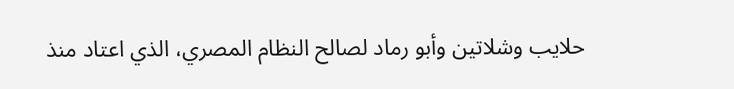حلايب وشلاتين وأبو رماد لصالح النظام المصري، الذي اعتاد منذ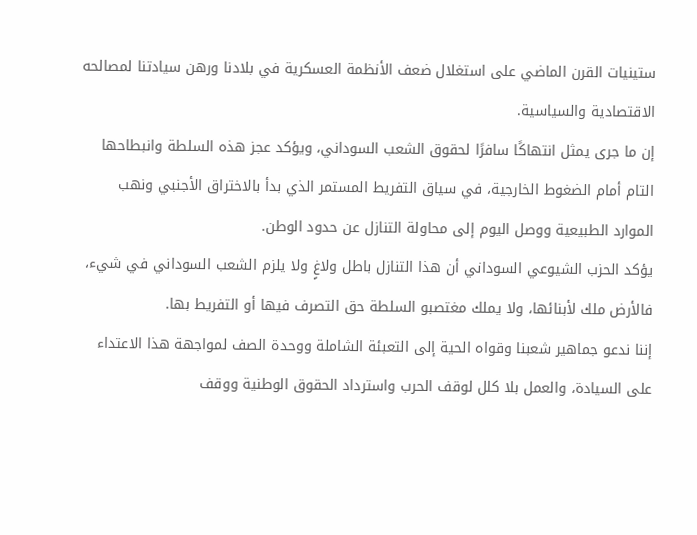ستينيات القرن الماضي على استغلال ضعف الأنظمة العسكرية في بلادنا ورهن سيادتنا لمصالحه الاقتصادية والسياسية.
إن ما جرى يمثل انتهاكًا سافرًا لحقوق الشعب السوداني، ويؤكد عجز هذه السلطة وانبطاحها التام أمام الضغوط الخارجية، في سياق التفريط المستمر الذي بدأ بالاختراق الأجنبي ونهب الموارد الطبيعية ووصل اليوم إلى محاولة التنازل عن حدود الوطن.
يؤكد الحزب الشيوعي السوداني أن هذا التنازل باطل ولاغٍ ولا يلزم الشعب السوداني في شيء، فالأرض ملك لأبنائها، ولا يملك مغتصبو السلطة حق التصرف فيها أو التفريط بها.
إننا ندعو جماهير شعبنا وقواه الحية إلى التعبئة الشاملة ووحدة الصف لمواجهة هذا الاعتداء على السيادة، والعمل بلا كلل لوقف الحرب واسترداد الحقوق الوطنية ووقف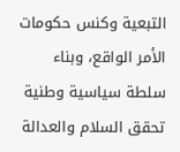التبعية وكنس حكومات الأمر الواقع، وبناء سلطة سياسية وطنية تحقق السلام والعدالة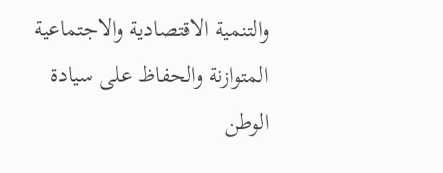والتنمية الاقتصادية والاجتماعية المتوازنة والحفاظ على سيادة الوطن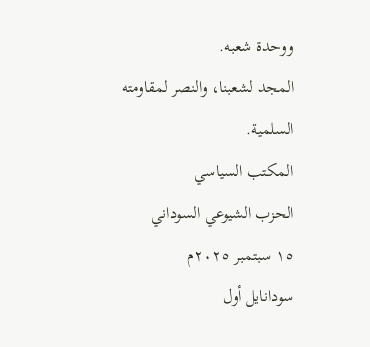ووحدة شعبه.
المجد لشعبنا، والنصر لمقاومته السلمية.
المكتب السياسي
الحزب الشيوعي السوداني
١٥ سبتمبر ٢٠٢٥م
سودانايل أول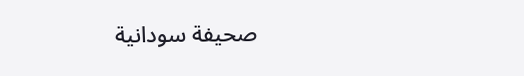صحيفة سودانية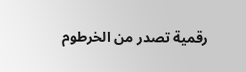رقمية تصدر من الخرطوم